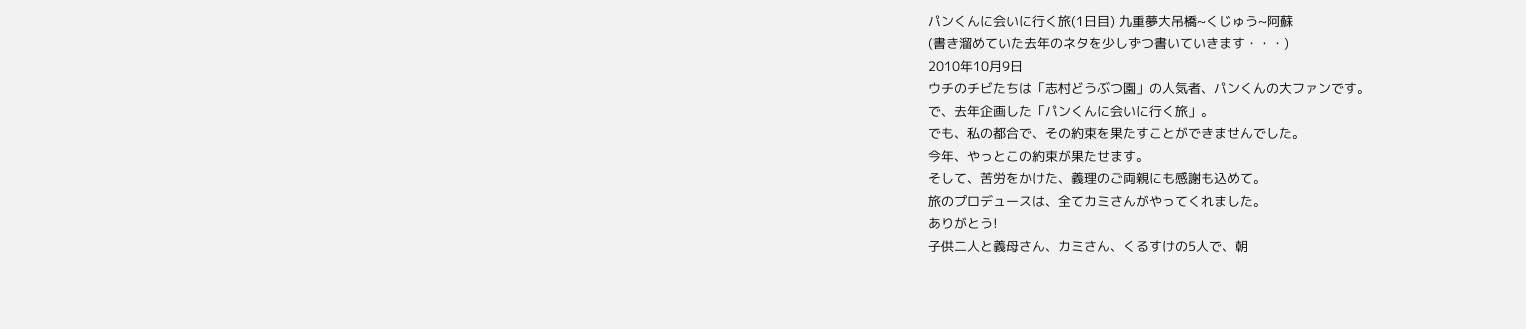パンくんに会いに行く旅(1日目) 九重夢大吊橋~くじゅう~阿蘇
(書き溜めていた去年のネタを少しずつ書いていきます・・・)
2010年10月9日
ウチのチビたちは「志村どうぶつ園」の人気者、パンくんの大ファンです。
で、去年企画した「パンくんに会いに行く旅」。
でも、私の都合で、その約束を果たすことができませんでした。
今年、やっとこの約束が果たせます。
そして、苦労をかけた、義理のご両親にも感謝も込めて。
旅のプロデュースは、全てカミさんがやってくれました。
ありがとう!
子供二人と義母さん、カミさん、くるすけの5人で、朝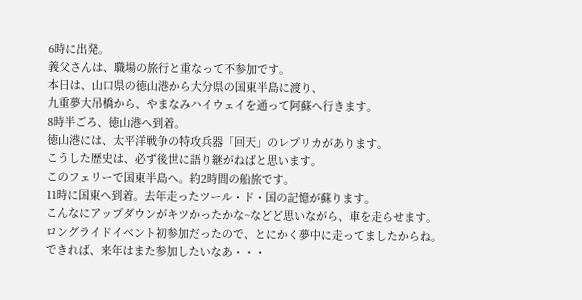6時に出発。
義父さんは、職場の旅行と重なって不参加です。
本日は、山口県の徳山港から大分県の国東半島に渡り、
九重夢大吊橋から、やまなみハイウェイを通って阿蘇へ行きます。
8時半ごろ、徳山港へ到着。
徳山港には、太平洋戦争の特攻兵器「回天」のレプリカがあります。
こうした歴史は、必ず後世に語り継がねばと思います。
このフェリーで国東半島へ。約2時間の船旅です。
11時に国東へ到着。去年走ったツール・ド・国の記憶が蘇ります。
こんなにアップダウンがキツかったかな~などど思いながら、車を走らせます。
ロングライドイベント初参加だったので、とにかく夢中に走ってましたからね。
できれば、来年はまた参加したいなあ・・・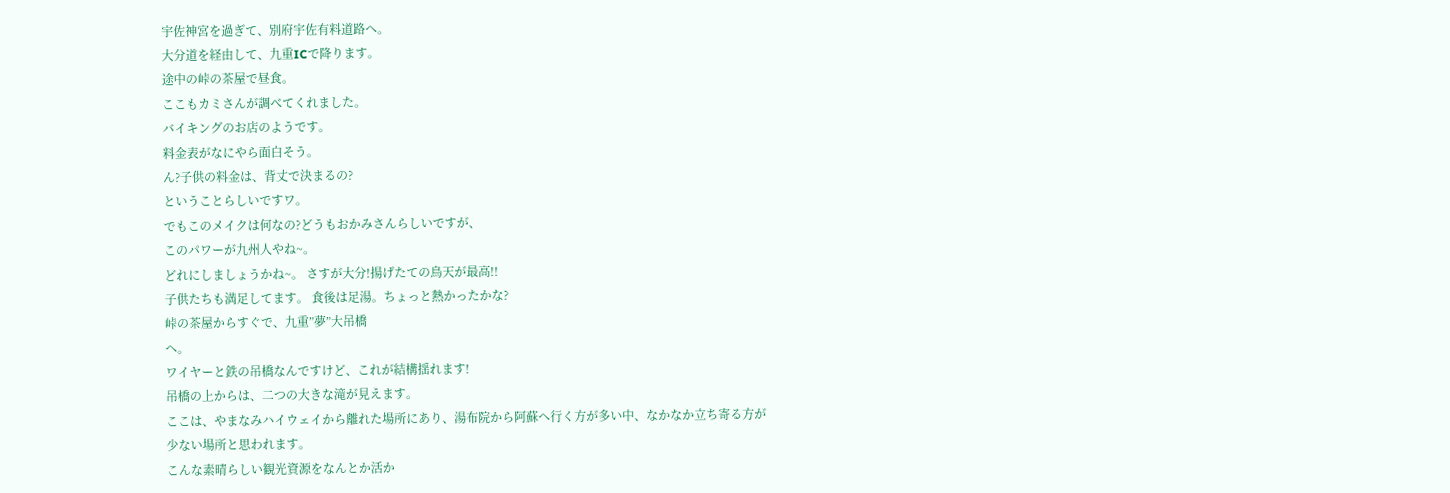宇佐神宮を過ぎて、別府宇佐有料道路へ。
大分道を経由して、九重ICで降ります。
途中の峠の茶屋で昼食。
ここもカミさんが調べてくれました。
バイキングのお店のようです。
料金表がなにやら面白そう。
ん?子供の料金は、背丈で決まるの?
ということらしいですワ。
でもこのメイクは何なの?どうもおかみさんらしいですが、
このパワーが九州人やね~。
どれにしましょうかね~。 さすが大分!揚げたての鳥天が最高!!
子供たちも満足してます。 食後は足湯。ちょっと熱かったかな?
峠の茶屋からすぐで、九重”夢”大吊橋
へ。
ワイヤーと鉄の吊橋なんですけど、これが結構揺れます!
吊橋の上からは、二つの大きな滝が見えます。
ここは、やまなみハイウェイから離れた場所にあり、湯布院から阿蘇へ行く方が多い中、なかなか立ち寄る方が
少ない場所と思われます。
こんな素晴らしい観光資源をなんとか活か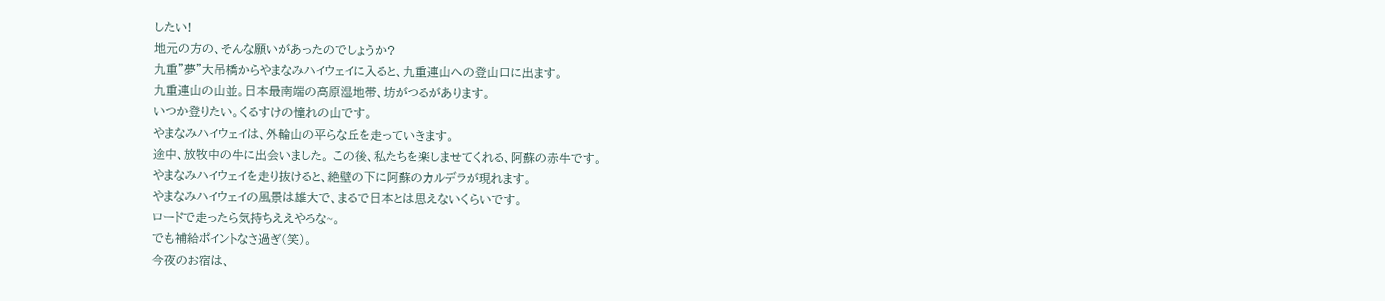したい!
地元の方の、そんな願いがあったのでしょうか?
九重”夢”大吊橋からやまなみハイウェイに入ると、九重連山への登山口に出ます。
九重連山の山並。日本最南端の高原湿地帯、坊がつるがあります。
いつか登りたい。くるすけの憧れの山です。
やまなみハイウェイは、外輪山の平らな丘を走っていきます。
途中、放牧中の牛に出会いました。 この後、私たちを楽しませてくれる、阿蘇の赤牛です。
やまなみハイウェイを走り抜けると、絶壁の下に阿蘇のカルデラが現れます。
やまなみハイウェイの風景は雄大で、まるで日本とは思えないくらいです。
ロードで走ったら気持ちええやろな~。
でも補給ポイントなさ過ぎ(笑)。
今夜のお宿は、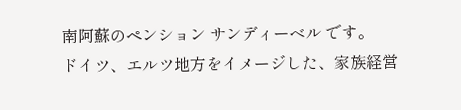南阿蘇のペンション サンディーベル です。
ドイツ、エルツ地方をイメージした、家族経営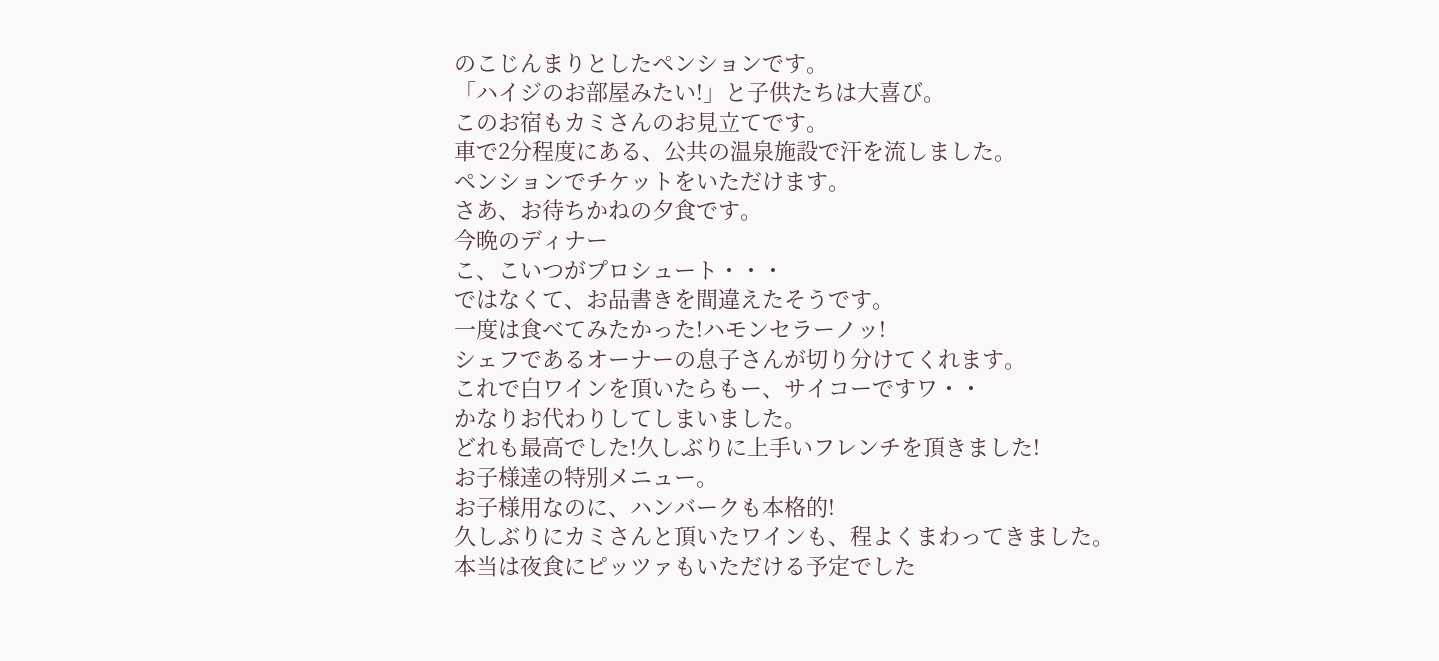のこじんまりとしたペンションです。
「ハイジのお部屋みたい!」と子供たちは大喜び。
このお宿もカミさんのお見立てです。
車で2分程度にある、公共の温泉施設で汗を流しました。
ペンションでチケットをいただけます。
さあ、お待ちかねの夕食です。
今晩のディナー
こ、こいつがプロシュート・・・
ではなくて、お品書きを間違えたそうです。
一度は食べてみたかった!ハモンセラーノッ!
シェフであるオーナーの息子さんが切り分けてくれます。
これで白ワインを頂いたらもー、サイコーですワ・・
かなりお代わりしてしまいました。
どれも最高でした!久しぶりに上手いフレンチを頂きました!
お子様達の特別メニュー。
お子様用なのに、ハンバークも本格的!
久しぶりにカミさんと頂いたワインも、程よくまわってきました。
本当は夜食にピッツァもいただける予定でした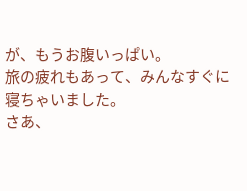が、もうお腹いっぱい。
旅の疲れもあって、みんなすぐに寝ちゃいました。
さあ、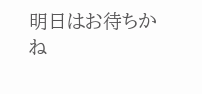明日はお待ちかね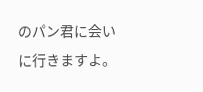のパン君に会いに行きますよ。